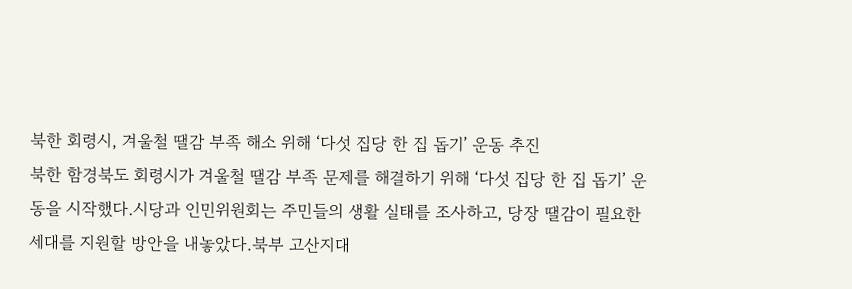북한 회령시, 겨울철 땔감 부족 해소 위해 ‘다섯 집당 한 집 돕기’ 운동 추진
북한 함경북도 회령시가 겨울철 땔감 부족 문제를 해결하기 위해 ‘다섯 집당 한 집 돕기’ 운동을 시작했다.시당과 인민위원회는 주민들의 생활 실태를 조사하고, 당장 땔감이 필요한 세대를 지원할 방안을 내놓았다.북부 고산지대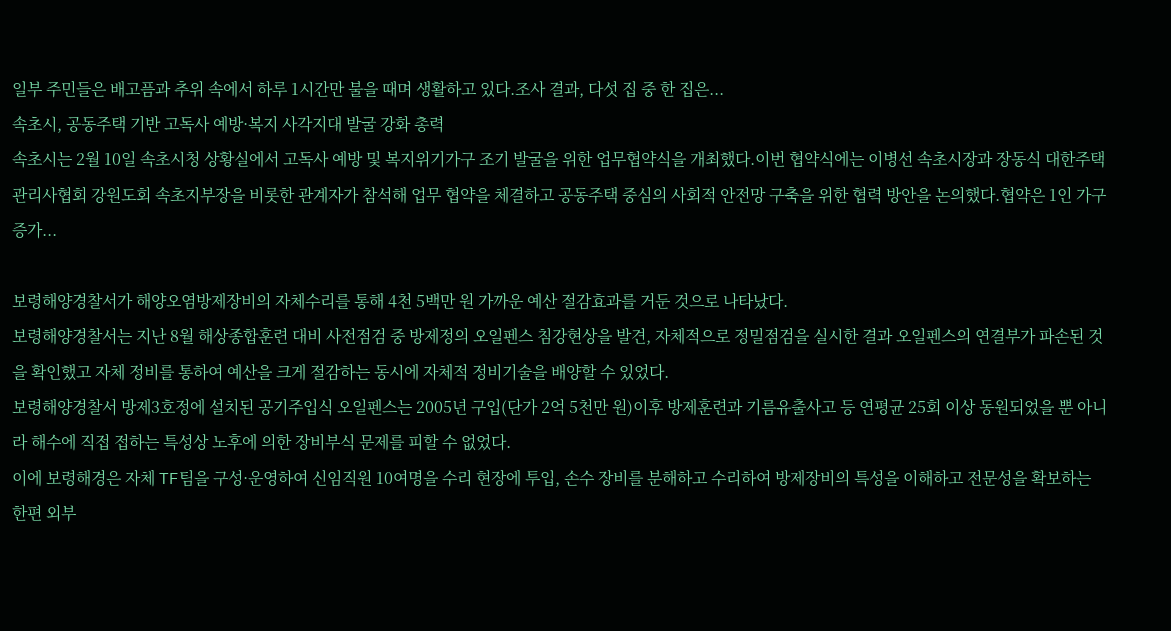일부 주민들은 배고픔과 추위 속에서 하루 1시간만 불을 때며 생활하고 있다.조사 결과, 다섯 집 중 한 집은...
속초시, 공동주택 기반 고독사 예방·복지 사각지대 발굴 강화 총력
속초시는 2월 10일 속초시청 상황실에서 고독사 예방 및 복지위기가구 조기 발굴을 위한 업무협약식을 개최했다.이번 협약식에는 이병선 속초시장과 장동식 대한주택관리사협회 강원도회 속초지부장을 비롯한 관계자가 참석해 업무 협약을 체결하고 공동주택 중심의 사회적 안전망 구축을 위한 협력 방안을 논의했다.협약은 1인 가구 증가...

보령해양경찰서가 해양오염방제장비의 자체수리를 통해 4천 5백만 원 가까운 예산 절감효과를 거둔 것으로 나타났다.
보령해양경찰서는 지난 8월 해상종합훈련 대비 사전점검 중 방제정의 오일펜스 침강현상을 발견, 자체적으로 정밀점검을 실시한 결과 오일펜스의 연결부가 파손된 것을 확인했고 자체 정비를 통하여 예산을 크게 절감하는 동시에 자체적 정비기술을 배양할 수 있었다.
보령해양경찰서 방제3호정에 설치된 공기주입식 오일펜스는 2005년 구입(단가 2억 5천만 원)이후 방제훈련과 기름유출사고 등 연평균 25회 이상 동원되었을 뿐 아니라 해수에 직접 접하는 특성상 노후에 의한 장비부식 문제를 피할 수 없었다.
이에 보령해경은 자체 TF팀을 구성·운영하여 신임직원 10여명을 수리 현장에 투입, 손수 장비를 분해하고 수리하여 방제장비의 특성을 이해하고 전문성을 확보하는 한편 외부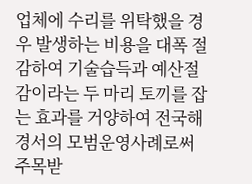업체에 수리를 위탁했을 경우 발생하는 비용을 대폭 절감하여 기술습득과 예산절감이라는 두 마리 토끼를 잡는 효과를 거양하여 전국해경서의 모범운영사례로써 주목받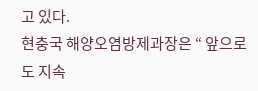고 있다.
현충국 해양오염방제과장은 “ 앞으로도 지속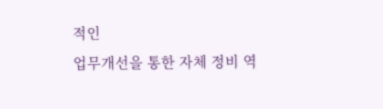적인
업무개선을 통한 자체 정비 역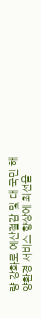량 강화로 예산절감 및 대 국민 해양환경 서비스 향상에 최선을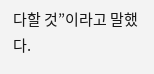다할 것”이라고 말했다.